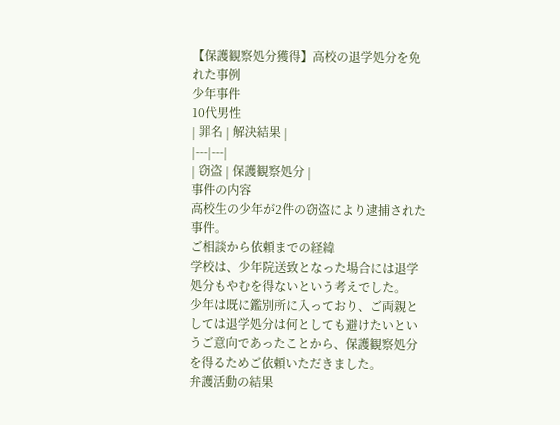【保護観察処分獲得】高校の退学処分を免れた事例
少年事件
10代男性
| 罪名 | 解決結果 |
|---|---|
| 窃盗 | 保護観察処分 |
事件の内容
高校生の少年が2件の窃盗により逮捕された事件。
ご相談から依頼までの経緯
学校は、少年院送致となった場合には退学処分もやむを得ないという考えでした。
少年は既に鑑別所に入っており、ご両親としては退学処分は何としても避けたいというご意向であったことから、保護観察処分を得るためご依頼いただきました。
弁護活動の結果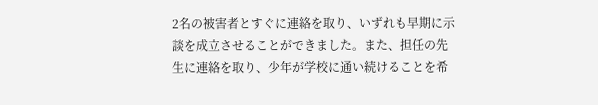2名の被害者とすぐに連絡を取り、いずれも早期に示談を成立させることができました。また、担任の先生に連絡を取り、少年が学校に通い続けることを希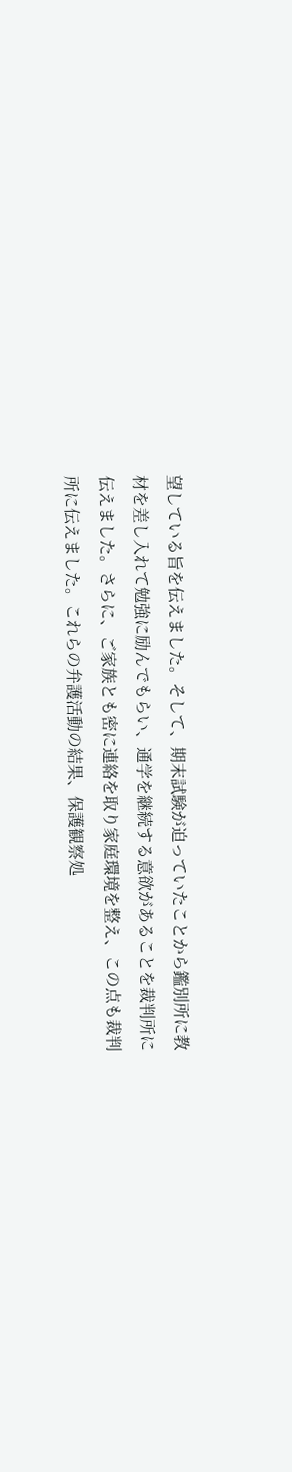望している旨を伝えました。そして、期末試験が迫っていたことから鑑別所に教材を差し入れて勉強に励んでもらい、通学を継続する意欲があることを裁判所に伝えました。さらに、ご家族とも密に連絡を取り家庭環境を整え、この点も裁判所に伝えました。これらの弁護活動の結果、保護観察処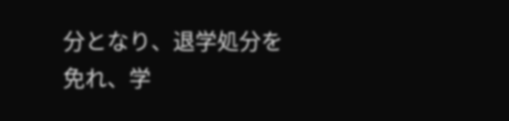分となり、退学処分を免れ、学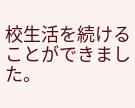校生活を続けることができました。